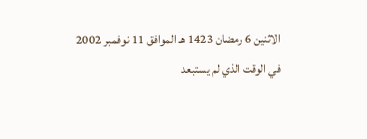الاثنين 6 رمضان 1423 هـ الموافق 11 نوفمبر 2002 في الوقت الذي لم يستبعد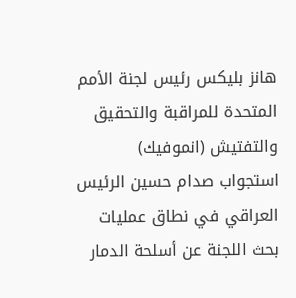هانز بليكس رئيس لجنة الأمم المتحدة للمراقبة والتحقيق والتفتيش (انموفيك) استجواب صدام حسين الرئيس العراقي في نطاق عمليات بحث اللجنة عن أسلحة الدمار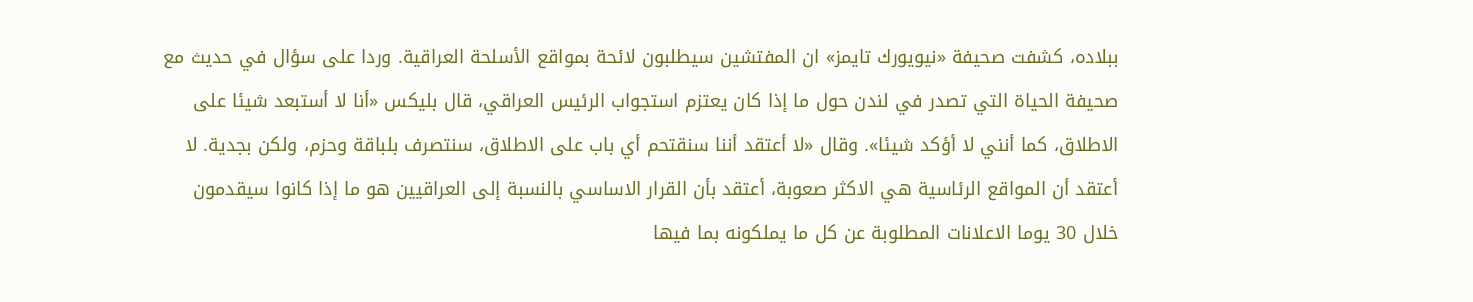ببلاده، كشفت صحيفة «نيويورك تايمز» ان المفتشين سيطلبون لائحة بمواقع الأسلحة العراقية. وردا على سؤال في حديث مع صحيفة الحياة التي تصدر في لندن حول ما إذا كان يعتزم استجواب الرئيس العراقي، قال بليكس «أنا لا أستبعد شيئا على الاطلاق، كما أنني لا أؤكد شيئا». وقال «لا أعتقد أننا سنقتحم أي باب على الاطلاق، سنتصرف بلباقة وحزم، ولكن بجدية. لا أعتقد أن المواقع الرئاسية هي الاكثر صعوبة، أعتقد بأن القرار الاساسي بالنسبة إلى العراقيين هو ما إذا كانوا سيقدمون خلال 30 يوما الاعلانات المطلوبة عن كل ما يملكونه بما فيها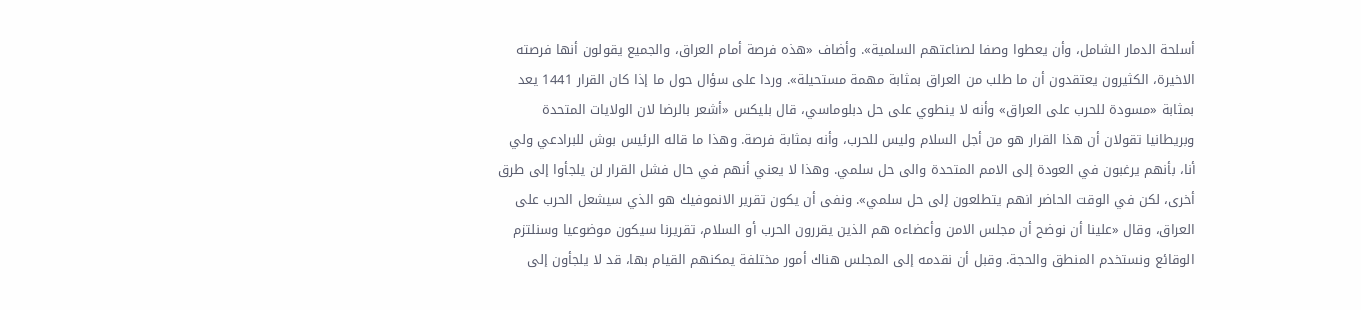أسلحة الدمار الشامل، وأن يعطوا وصفا لصناعتهم السلمية». وأضاف «هذه فرصة أمام العراق، والجميع يقولون أنها فرصته الاخيرة، الكثيرون يعتقدون أن ما طلب من العراق بمثابة مهمة مستحيلة». وردا على سؤال حول ما إذا كان القرار 1441 يعد بمثابة «مسودة للحرب على العراق» وأنه لا ينطوي على حل دبلوماسي، قال بليكس «أشعر بالرضا لان الولايات المتحدة وبريطانيا تقولان أن هذا القرار هو من أجل السلام وليس للحرب، وأنه بمثابة فرصة. وهذا ما قاله الرئيس بوش للبرادعي ولي أنا، بأنهم يرغبون في العودة إلى الامم المتحدة والى حل سلمي. وهذا لا يعني أنهم في حال فشل القرار لن يلجأوا إلى طرق أخرى، لكن في الوقت الحاضر انهم يتطلعون إلى حل سلمي». ونفى أن يكون تقرير الانموفيك هو الذي سيشعل الحرب على العراق، وقال «علينا أن نوضح أن مجلس الامن وأعضاءه هم الذين يقررون الحرب أو السلام، تقريرنا سيكون موضوعيا وسنلتزم الوقائع ونستخدم المنطق والحجة. وقبل أن نقدمه إلى المجلس هناك أمور مختلفة يمكنهم القيام بها، قد لا يلجأون إلى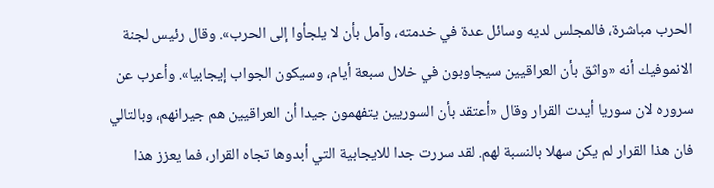الحرب مباشرة، فالمجلس لديه وسائل عدة في خدمته، وآمل بأن لا يلجأوا إلى الحرب». وقال رئيس لجنة الانموفيك أنه «واثق بأن العراقيين سيجاوبون في خلال سبعة أيام، وسيكون الجواب إيجابيا». وأعرب عن سروره لان سوريا أيدت القرار وقال «أعتقد بأن السوريين يتفهمون جيدا أن العراقيين هم جيرانهم، وبالتالي فان هذا القرار لم يكن سهلا بالنسبة لهم. لقد سررت جدا للايجابية التي أبدوها تجاه القرار، فما يعزز هذا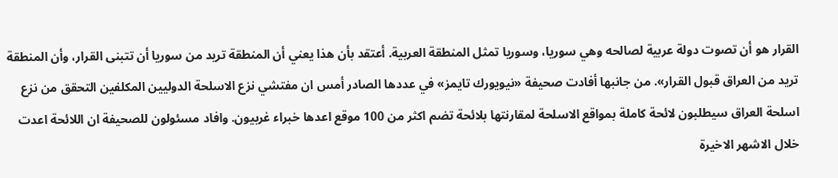القرار هو أن تصوت دولة عربية لصالحه وهي سوريا، وسوريا تمثل المنطقة العربية. أعتقد بأن هذا يعني أن المنطقة تريد من سوريا أن تتبنى القرار، وأن المنطقة تريد من العراق قبول القرار». من جانبها أفادت صحيفة «نيويورك تايمز» في عددها الصادر أمس ان مفتشي نزع الاسلحة الدوليين المكلفين التحقق من نزع اسلحة العراق سيطلبون لائحة كاملة بمواقع الاسلحة لمقارنتها بلائحة تضم اكثر من 100 موقع اعدها خبراء غربيون. وافاد مسئولون للصحيفة ان اللائحة اعدت خلال الاشهر الاخيرة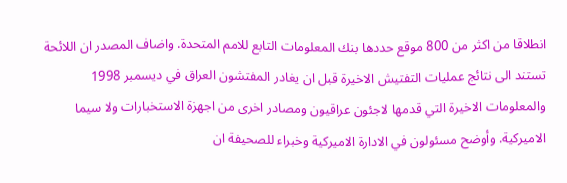انطلاقا من اكثر من 800 موقع حددها بنك المعلومات التابع للامم المتحدة. واضاف المصدر ان اللائحة تستند الى نتائج عمليات التفتيش الاخيرة قبل ان يغادر المفتشون العراق في ديسمبر 1998 والمعلومات الاخيرة التي قدمها لاجئون عراقيون ومصادر اخرى من اجهزة الاستخبارات ولا سيما الاميركية. وأوضح مسئولون في الادارة الاميركية وخبراء للصحيفة ان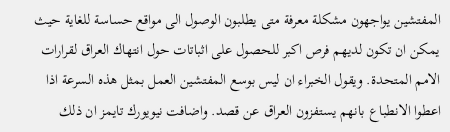المفتشين يواجهون مشكلة معرفة متى يطلبون الوصول الى مواقع حساسة للغاية حيث يمكن ان تكون لديهم فرص اكبر للحصول على اثباتات حول انتهاك العراق لقرارات الامم المتحدة. ويقول الخبراء ان ليس بوسع المفتشين العمل بمثل هذه السرعة اذا اعطوا الانطباع بانهم يستفزون العراق عن قصد. واضافت نيويورك تايمز ان ذلك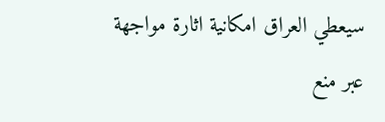سيعطي العراق امكانية اثارة مواجهة عبر منع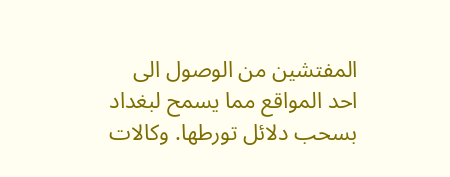المفتشين من الوصول الى احد المواقع مما يسمح لبغداد بسحب دلائل تورطها. وكالات